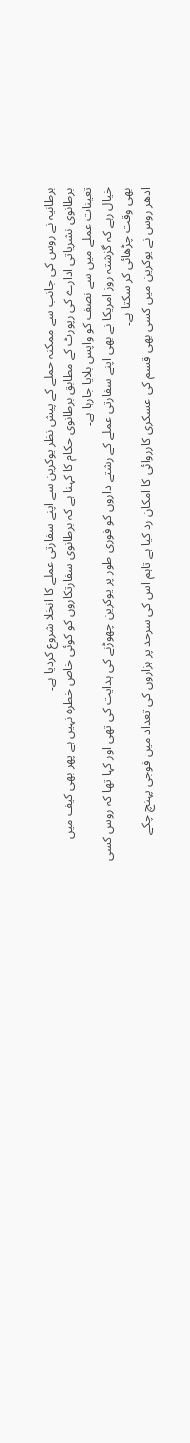برطانیہ نے روس کی جانب سے ممکنہ حملے کے پیش نظر یوکرین سے اپنے سفارتی عملے کا انخلا شروع کردیا ہے۔
برطانوی نشریاتی ادارے کی رپورٹ کے مطابق برطانوی حکام کا کہنا ہے کہ برطانوی سفارتکاروں کو کوئی خاص خطرہ نہیں ہے پھر بھی کیف میں تعینات عملے میں سے نصف کو واپس بلایا جارہا ہے۔
خیال رہے کہ گزشتہ روز امریکا نے بھی اپنے سفارتی عملے کے رشتے داروں کو فوری طور پر یوکرین چھوڑنے کی ہدایت کی تھی اور کہا تھا کہ روس کسی بھی وقت چڑھائی کر سکتا ہے۔
ادھر روس نے یوکرین میں کسی بھی قسم کی عسکری کارروائی کا امکان رد کیا ہے تاہم اس کی سرحد پر ہزاروں کی تعداد میں فوجی پہنچ چکے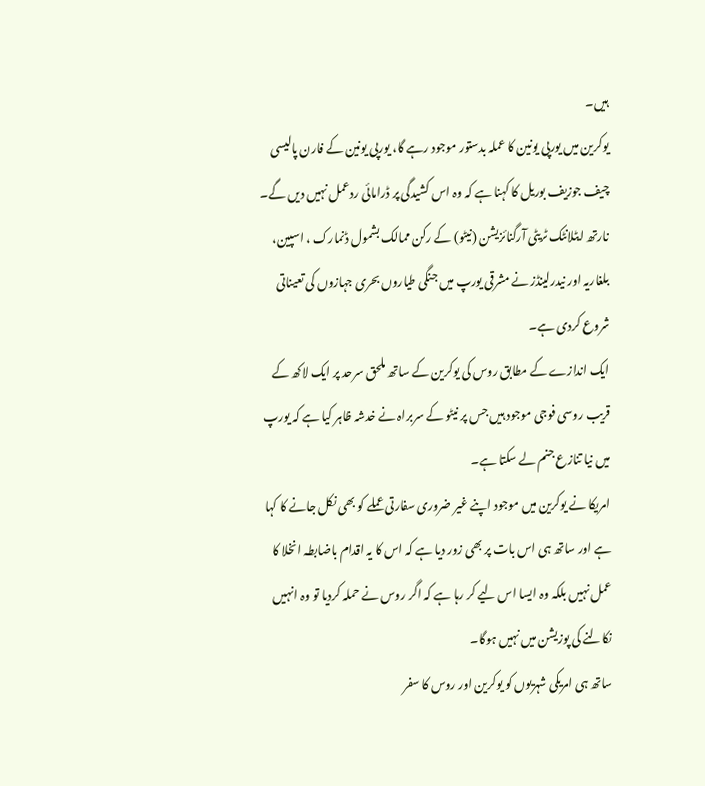ہیں۔
یوکرین میں یورپی یونین کا عملہ بدستور موجود رہے گا، یورپی یونین کے فارن پالیسی چیف جوزیف بوریل کا کہنا ہے کہ وہ اس کشیدگی پر ڈرامائی ردعمل نہیں دیں گے۔
نارتھ ایٹلانٹک ٹریٹی آرگنائزیشن (نیٹو) کے رکن ممالک بشمول ڈنمارک ، اسپین، بلغاریہ اور نیدرلینڈز نے مشرقی یورپ میں جنگی طیاروں بحری جہازوں کی تعیناتی شروع کردی ہے۔
ایک اندازے کے مطابق روس کی یوکرین کے ساتھ ملحق سرحد پر ایک لاکھ کے قریب روسی فوجی موجود ہیں جس پر نیٹو کے سربراہ نے خدشہ ظاہر کیا ہے کہ یورپ میں نیا تنازع جنم لے سکتا ہے۔
امریکا نے یوکرین میں موجود اپنے غیر ضروری سفارتی عملے کو بھی نکل جانے کا کہا ہے اور ساتھ ہی اس بات پر بھی زور دیا ہے کہ اس کا یہ اقدام باضابطہ انخلا کا عمل نہیں بلکہ وہ ایسا اس لیے کر رہا ہے کہ اگر روس نے حملہ کردیا تو وہ انہیں نکالنے کی پوزیشن میں نہیں ہوگا۔
ساتھ ہی امریکی شہریوں کو یوکرین اور روس کا سفر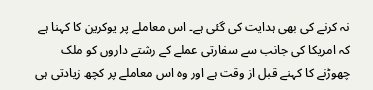نہ کرنے کی بھی ہدایت کی گئی ہے۔ اس معاملے پر یوکرین کا کہنا ہے کہ امریکا کی جانب سے سفارتی عملے کے رشتے داروں کو ملک چھوڑنے کا کہنے قبل از وقت ہے اور وہ اس معاملے پر کچھ زیادتی ہی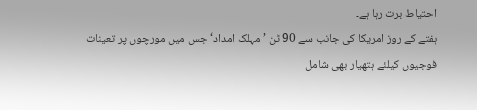احتیاط برت رہا ہے۔
ہفتے کے روز امریکا کی جانب سے 90 ٹن ’مہلک امداد‘ جس میں مورچوں پر تعینات فوجیوں کیلئے ہتھیار بھی شامل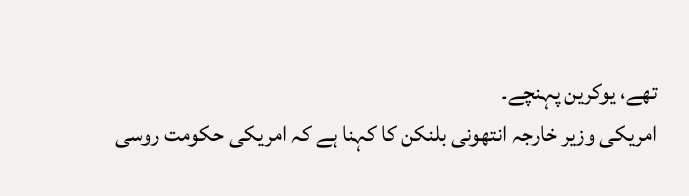تھے، یوکرین پہنچے۔
امریکی وزیر خارجہ انتھونی بلنکن کا کہنا ہے کہ امریکی حکومت روسی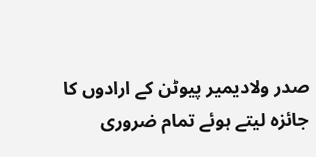صدر ولادیمیر پیوٹن کے ارادوں کا جائزہ لیتے ہوئے تمام ضروری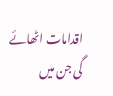اقدامات اٹھائے گی جن میں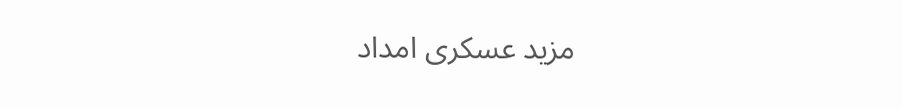مزید عسکری امداد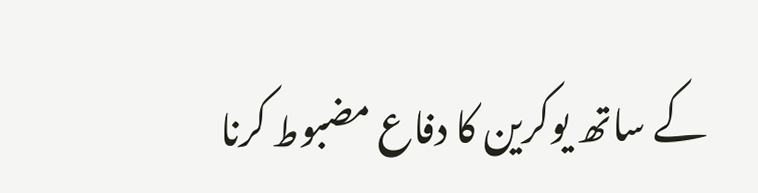کے ساتھ یوکرین کا دفاع مضبوط کرنا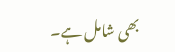بھی شامل ہے۔